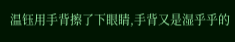温钰用手背擦了下眼睛,手背又是湿乎乎的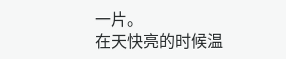一片。
在天快亮的时候温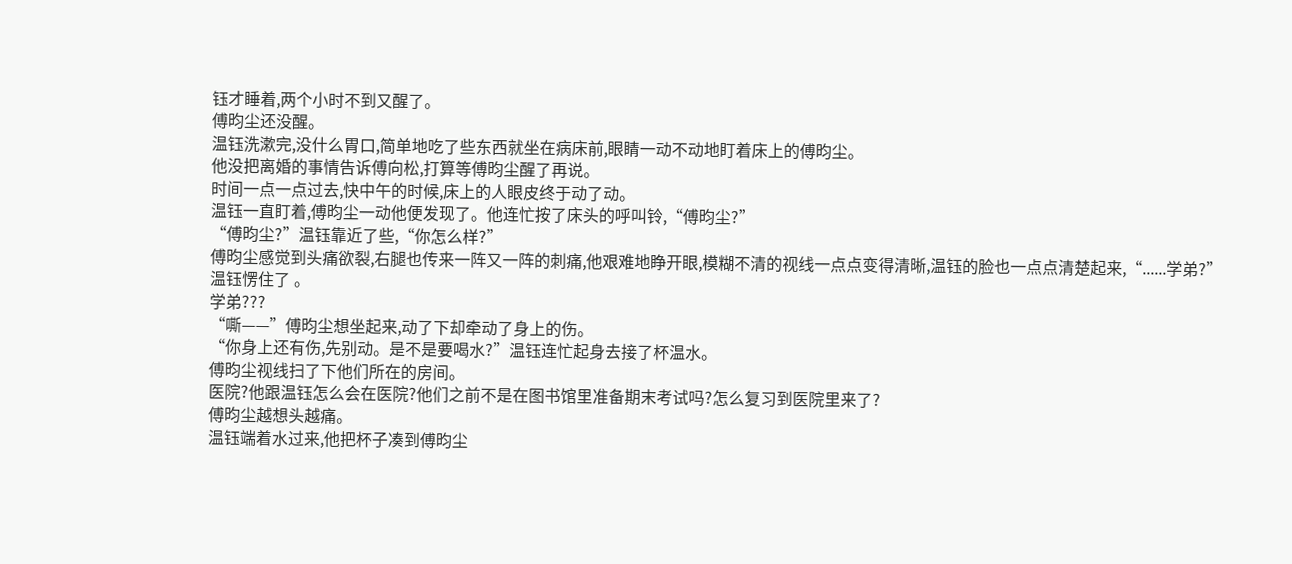钰才睡着,两个小时不到又醒了。
傅昀尘还没醒。
温钰洗漱完,没什么胃口,简单地吃了些东西就坐在病床前,眼睛一动不动地盯着床上的傅昀尘。
他没把离婚的事情告诉傅向松,打算等傅昀尘醒了再说。
时间一点一点过去,快中午的时候,床上的人眼皮终于动了动。
温钰一直盯着,傅昀尘一动他便发现了。他连忙按了床头的呼叫铃,“傅昀尘?”
“傅昀尘?”温钰靠近了些,“你怎么样?”
傅昀尘感觉到头痛欲裂,右腿也传来一阵又一阵的刺痛,他艰难地睁开眼,模糊不清的视线一点点变得清晰,温钰的脸也一点点清楚起来,“......学弟?”
温钰愣住了 。
学弟???
“嘶——”傅昀尘想坐起来,动了下却牵动了身上的伤。
“你身上还有伤,先别动。是不是要喝水?”温钰连忙起身去接了杯温水。
傅昀尘视线扫了下他们所在的房间。
医院?他跟温钰怎么会在医院?他们之前不是在图书馆里准备期末考试吗?怎么复习到医院里来了?
傅昀尘越想头越痛。
温钰端着水过来,他把杯子凑到傅昀尘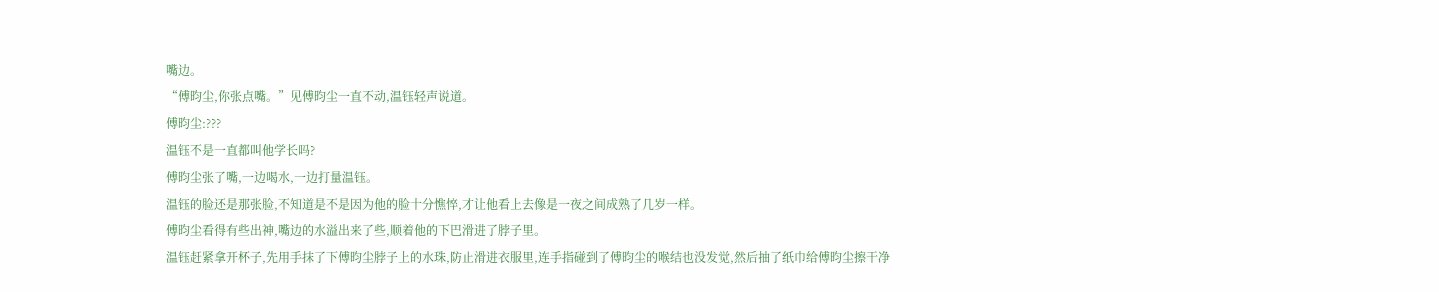嘴边。
“傅昀尘,你张点嘴。”见傅昀尘一直不动,温钰轻声说道。
傅昀尘:???
温钰不是一直都叫他学长吗?
傅昀尘张了嘴,一边喝水,一边打量温钰。
温钰的脸还是那张脸,不知道是不是因为他的脸十分憔悴,才让他看上去像是一夜之间成熟了几岁一样。
傅昀尘看得有些出神,嘴边的水溢出来了些,顺着他的下巴滑进了脖子里。
温钰赶紧拿开杯子,先用手抹了下傅昀尘脖子上的水珠,防止滑进衣服里,连手指碰到了傅昀尘的喉结也没发觉,然后抽了纸巾给傅昀尘擦干净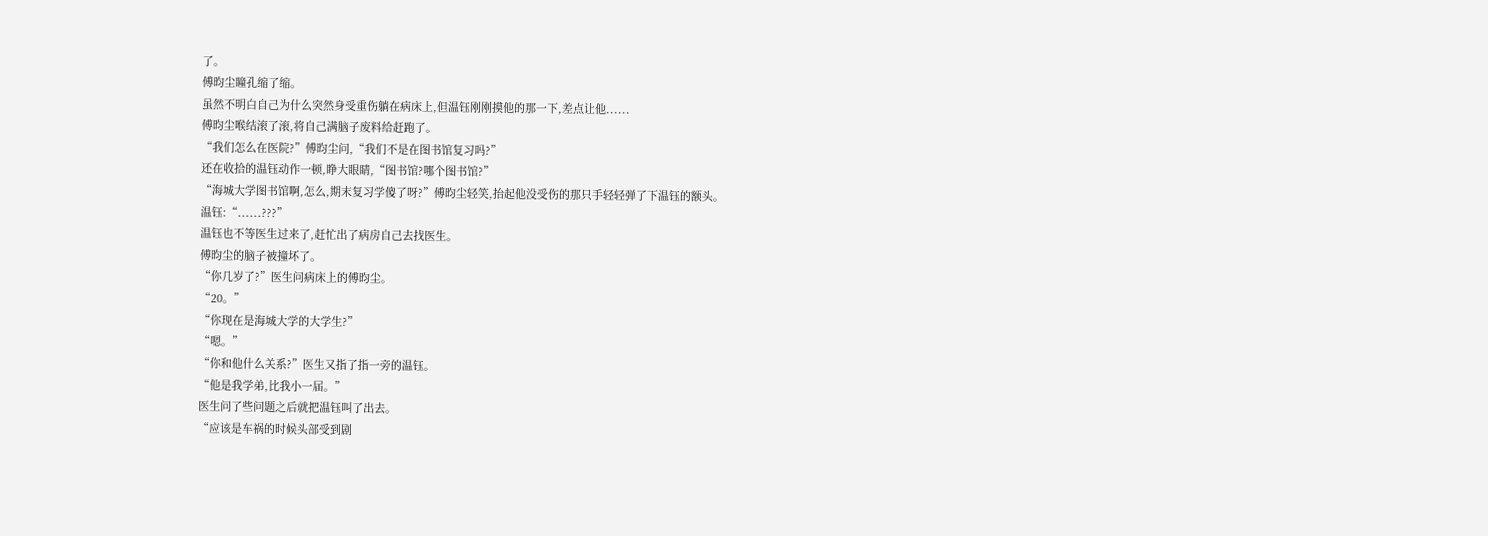了。
傅昀尘瞳孔缩了缩。
虽然不明白自己为什么突然身受重伤躺在病床上,但温钰刚刚摸他的那一下,差点让他......
傅昀尘喉结滚了滚,将自己满脑子废料给赶跑了。
“我们怎么在医院?”傅昀尘问,“我们不是在图书馆复习吗?”
还在收拾的温钰动作一顿,睁大眼睛,“图书馆?哪个图书馆?”
“海城大学图书馆啊,怎么,期末复习学傻了呀?”傅昀尘轻笑,抬起他没受伤的那只手轻轻弹了下温钰的额头。
温钰:“......???”
温钰也不等医生过来了,赶忙出了病房自己去找医生。
傅昀尘的脑子被撞坏了。
“你几岁了?”医生问病床上的傅昀尘。
“20。”
“你现在是海城大学的大学生?”
“嗯。”
“你和他什么关系?”医生又指了指一旁的温钰。
“他是我学弟,比我小一届。”
医生问了些问题之后就把温钰叫了出去。
“应该是车祸的时候头部受到剧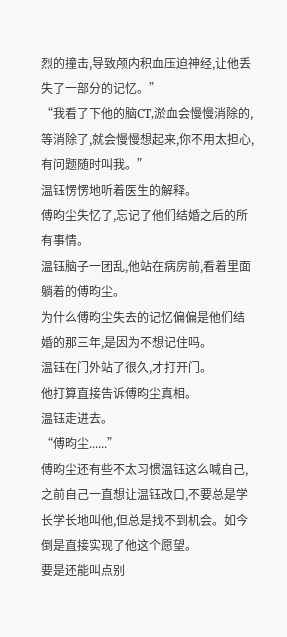烈的撞击,导致颅内积血压迫神经,让他丢失了一部分的记忆。”
“我看了下他的脑CT,淤血会慢慢消除的,等消除了,就会慢慢想起来,你不用太担心,有问题随时叫我。”
温钰愣愣地听着医生的解释。
傅昀尘失忆了,忘记了他们结婚之后的所有事情。
温钰脑子一团乱,他站在病房前,看着里面躺着的傅昀尘。
为什么傅昀尘失去的记忆偏偏是他们结婚的那三年,是因为不想记住吗。
温钰在门外站了很久,才打开门。
他打算直接告诉傅昀尘真相。
温钰走进去。
“傅昀尘......”
傅昀尘还有些不太习惯温钰这么喊自己,之前自己一直想让温钰改口,不要总是学长学长地叫他,但总是找不到机会。如今倒是直接实现了他这个愿望。
要是还能叫点别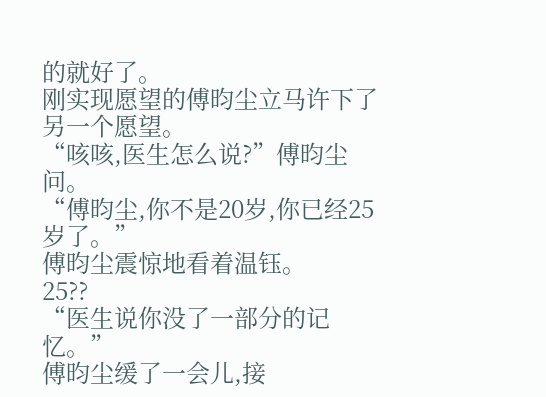的就好了。
刚实现愿望的傅昀尘立马许下了另一个愿望。
“咳咳,医生怎么说?”傅昀尘问。
“傅昀尘,你不是20岁,你已经25岁了。”
傅昀尘震惊地看着温钰。
25??
“医生说你没了一部分的记忆。”
傅昀尘缓了一会儿,接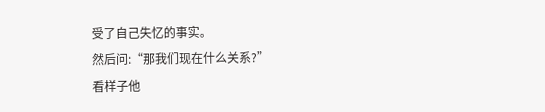受了自己失忆的事实。
然后问:“那我们现在什么关系?”
看样子他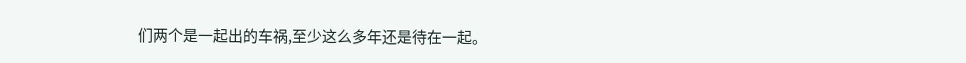们两个是一起出的车祸,至少这么多年还是待在一起。